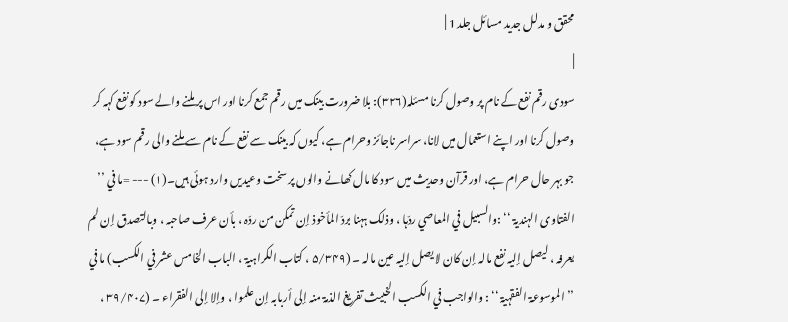محقق و مدلل جدید مسائل جلد 1 |
|
سودی رقم نفع کے نام پر وصول کرنا مسئلہ(۳۲۶): بلا ضرورت بینک میں رقم جمع کرنا اور اس پر ملنے والے سود کو نفع کہہ کر وصول کرنا اور اپنے استعمال میں لانا، سراسر ناجائز وحرام ہے، کیوں کہ بینک سے نفع کے نام سے ملنے والی رقم سود ہے، جو بہر حال حرام ہے، اور قرآن وحدیث میں سود کا مال کھانے والوں پر سخت وعیدیں وارد ہوئی ہیں۔(۱) --- =ما في ’’ الفتاوی الہندیۃ ‘‘ :والسبیل في المعاصي ردّہا ، وذلک ہہنا بردّ المأخوذ إن تمکن من ردّہ ، بأن عرف صاحبہ ، وبالتصدق إن لم یعرفہ ، لیصل إلیہ نفع مالہ إن کان لا یصل إلیہ عین مالہ ۔ (۵/۳۴۹ ، کتاب الکراہیۃ ، الباب الخامس عشر في الکسب) ما في ’’ الموسوعۃ الفقہیۃ ‘‘ : والواجب في الکسب الخبیث تفریغ الذمۃ منہ إلی أربابہ إن علموا ، وإلا إلی الفقراء ۔ (۳۹/۴۰۷ ،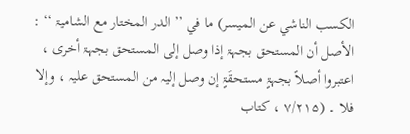الکسب الناشي عن المیسر) ما في ’’ الدر المختار مع الشامیۃ ‘‘ : الأصل أن المستحق بجہۃ إذا وصل إلی المستحق بجہۃ أخری ، اعتبروا أصلاً بجہۃٍ مستحقَۃٍ إن وصل إلیہ من المستحق علیہ ، وإلا فلا ۔ (۷/۲۱۵ ، کتاب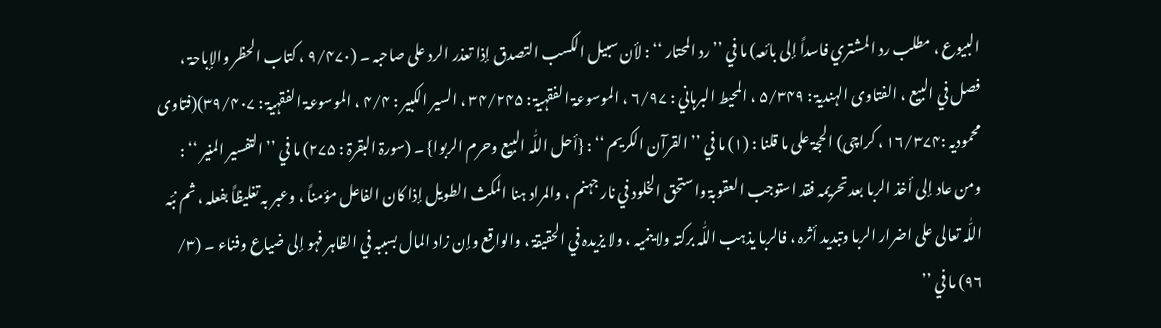البیوع ، مطلب رد المشتري فاسداً إلی بائعہ) ما في ’’ رد المحتار ‘‘ : لأن سبیل الکسب التصدق إذا تعذر الرد علی صاحبہ ۔ (۹/۴۷۰ ، کتاب الحظر والإباحۃ ، فصل في البیع ، الفتاوی الہندیۃ : ۵/۳۴۹ ، المحیط البرہاني : ۶/۹۷ ، الموسوعۃ الفقہیۃ : ۳۴/۲۴۵ ، السیر الکبیر : ۴/۴ ، الموسوعۃ الفقہیۃ : ۳۹/۴۰۷)(فتاوی محمودیہ :۱۶/۳۷۴ ، کراچی) الحجۃ علی ما قلنا : (۱) ما في ’’ القرآن الکریم ‘‘ : {أحل اللّٰہ البیع وحرم الربوا} ۔ (سورۃ البقرۃ : ۲۷۵) ما في ’’ التفسیر المنیر ‘‘ : ومن عاد إلی أخذ الربا بعد تحریمہ فقد استوجب العقوبۃ واستحق الخلود في نار جہنم ، والمراد ہنا المکث الطویل إذا کان الفاعل مؤمناً ، وعبر بہ تغلیظاً بفعلہ ، ثم نبّہ اللّٰہ تعالی علی اضرار الربا وتبدید أثرہ ، فالربا یذہب اللّٰہ برکتہ ولا ینمیہ ، ولا یزیدہ في الحقیقۃ ، والواقع وإن زاد المال بسببہ في الظاہر فہو إلی ضیاع وفناء ۔ (۳/ ۹۶) ما في ’’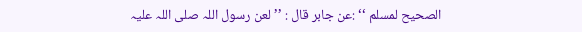الصحیح لمسلم ‘‘ :عن جابر قال : ’’ لعن رسول اللہ صلی اللہ علیہ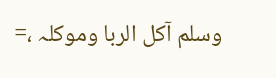وسلم آکل الربا وموکلہ ،=